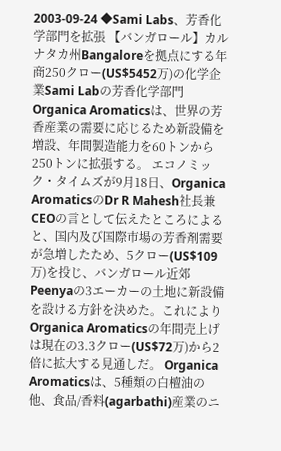2003-09-24 ◆Sami Labs、芳香化学部門を拡張 【バンガロール】カルナタカ州Bangaloreを拠点にする年商250クロー(US$5452万)の化学企業Sami Labの芳香化学部門Organica Aromaticsは、世界の芳香産業の需要に応じるため新設備を増設、年間製造能力を60トンから250トンに拡張する。 エコノミック・タイムズが9月18日、Organica AromaticsのDr R Mahesh社長兼CEOの言として伝えたところによると、国内及び国際市場の芳香剤需要が急増したため、5クロー(US$109万)を投じ、バンガロール近郊Peenyaの3エーカーの土地に新設備を設ける方針を決めた。これによりOrganica Aromaticsの年間売上げは現在の3.3クロー(US$72万)から2倍に拡大する見通しだ。 Organica Aromaticsは、5種類の白檀油の他、食品/香料(agarbathi)産業のニ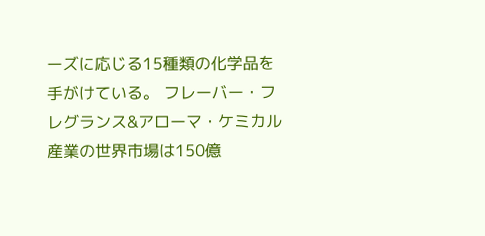ーズに応じる15種類の化学品を手がけている。 フレーバー・フレグランス&アローマ・ケミカル産業の世界市場は150億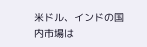米ドル、インドの国内市場は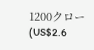1200クロー(US$2.6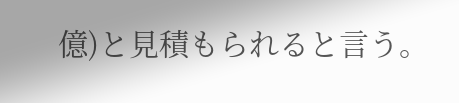億)と見積もられると言う。